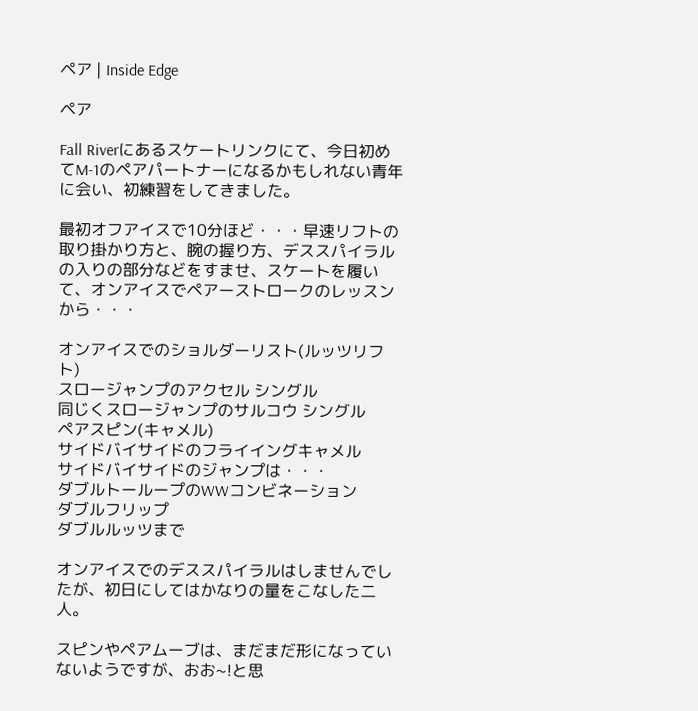ペア | Inside Edge

ペア

Fall Riverにあるスケートリンクにて、今日初めてM-1のペアパートナーになるかもしれない青年に会い、初練習をしてきました。

最初オフアイスで10分ほど・・・早速リフトの取り掛かり方と、腕の握り方、デススパイラルの入りの部分などをすませ、スケートを履いて、オンアイスでペアーストロークのレッスンから・・・

オンアイスでのショルダーリスト(ルッツリフト)
スロージャンプのアクセル シングル
同じくスロージャンプのサルコウ シングル
ペアスピン(キャメル)
サイドバイサイドのフライイングキャメル
サイドバイサイドのジャンプは・・・
ダブルトーループのWWコンビネーション
ダブルフリップ
ダブルルッツまで

オンアイスでのデススパイラルはしませんでしたが、初日にしてはかなりの量をこなした二人。

スピンやペアムーブは、まだまだ形になっていないようですが、おお~!と思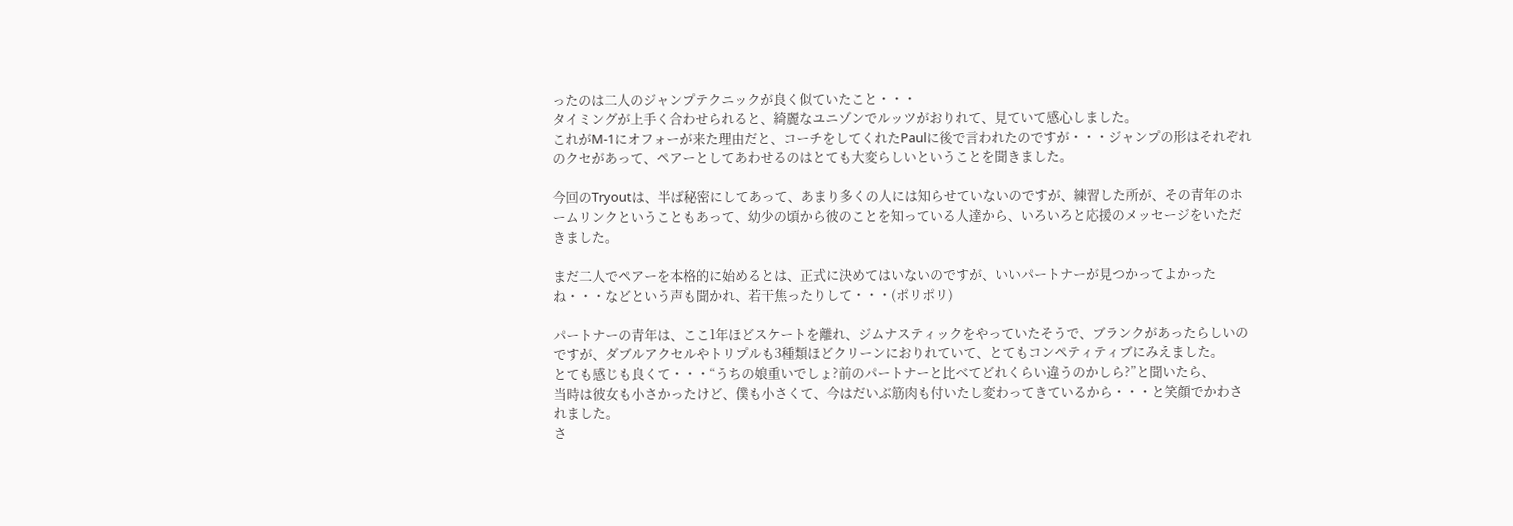ったのは二人のジャンプテクニックが良く似ていたこと・・・
タイミングが上手く合わせられると、綺麗なユニゾンでルッツがおりれて、見ていて感心しました。
これがM-1にオフォーが来た理由だと、コーチをしてくれたPaulに後で言われたのですが・・・ジャンプの形はそれぞれのクセがあって、ペアーとしてあわせるのはとても大変らしいということを聞きました。

今回のTryoutは、半ば秘密にしてあって、あまり多くの人には知らせていないのですが、練習した所が、その青年のホームリンクということもあって、幼少の頃から彼のことを知っている人達から、いろいろと応援のメッセージをいただきました。

まだ二人でペアーを本格的に始めるとは、正式に決めてはいないのですが、いいパートナーが見つかってよかったね・・・などという声も聞かれ、若干焦ったりして・・・(ポリポリ)

パートナーの青年は、ここ1年ほどスケートを離れ、ジムナスティックをやっていたそうで、ブランクがあったらしいのですが、ダブルアクセルやトリプルも3種類ほどクリーンにおりれていて、とてもコンペティティブにみえました。
とても感じも良くて・・・“うちの娘重いでしょ?前のパートナーと比べてどれくらい違うのかしら?”と聞いたら、
当時は彼女も小さかったけど、僕も小さくて、今はだいぶ筋肉も付いたし変わってきているから・・・と笑顔でかわされました。
さ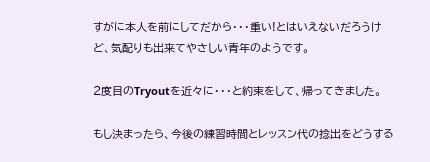すがに本人を前にしてだから・・・重い!とはいえないだろうけど、気配りも出来てやさしい青年のようです。

2度目のTryoutを近々に・・・と約束をして、帰ってきました。

もし決まったら、今後の練習時間とレッスン代の捻出をどうする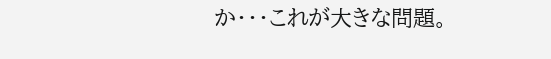か・・・これが大きな問題。